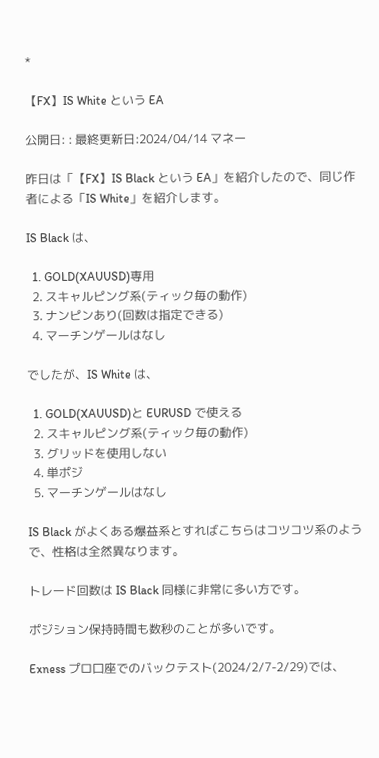*

【FX】IS White という EA

公開日: : 最終更新日:2024/04/14 マネー

昨日は「【FX】IS Black という EA」を紹介したので、同じ作者による「IS White」を紹介します。

IS Black は、

  1. GOLD(XAUUSD)専用
  2. スキャルピング系(ティック毎の動作)
  3. ナンピンあり(回数は指定できる)
  4. マーチンゲールはなし

でしたが、IS White は、

  1. GOLD(XAUUSD)と EURUSD で使える
  2. スキャルピング系(ティック毎の動作)
  3. グリッドを使用しない
  4. 単ポジ
  5. マーチンゲールはなし

IS Black がよくある爆益系とすればこちらはコツコツ系のようで、性格は全然異なります。

トレード回数は IS Black 同様に非常に多い方です。

ポジション保持時間も数秒のことが多いです。

Exness プロ口座でのバックテスト(2024/2/7-2/29)では、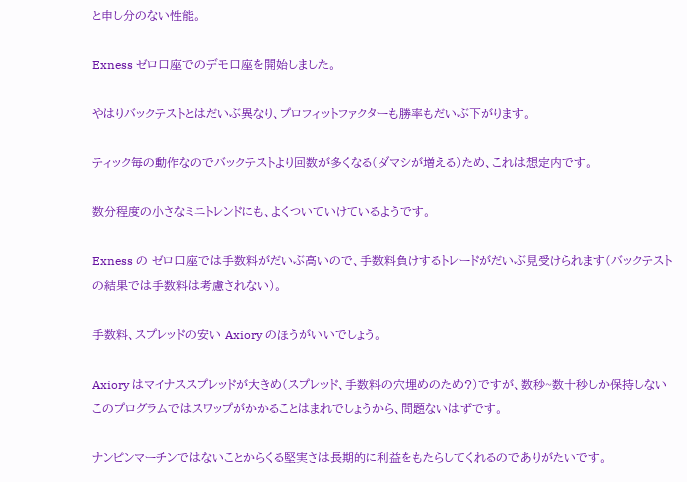と申し分のない性能。

Exness ゼロ口座でのデモ口座を開始しました。

やはりバックテストとはだいぶ異なり、プロフィットファクターも勝率もだいぶ下がります。

ティック毎の動作なのでバックテストより回数が多くなる(ダマシが増える)ため、これは想定内です。

数分程度の小さなミニトレンドにも、よくついていけているようです。

Exness の ゼロ口座では手数料がだいぶ高いので、手数料負けするトレードがだいぶ見受けられます(バックテストの結果では手数料は考慮されない)。

手数料、スプレッドの安い Axiory のほうがいいでしょう。

Axiory はマイナススプレッドが大きめ(スプレッド、手数料の穴埋めのため?)ですが、数秒~数十秒しか保持しないこのプログラムではスワップがかかることはまれでしょうから、問題ないはずです。

ナンピンマーチンではないことからくる堅実さは長期的に利益をもたらしてくれるのでありがたいです。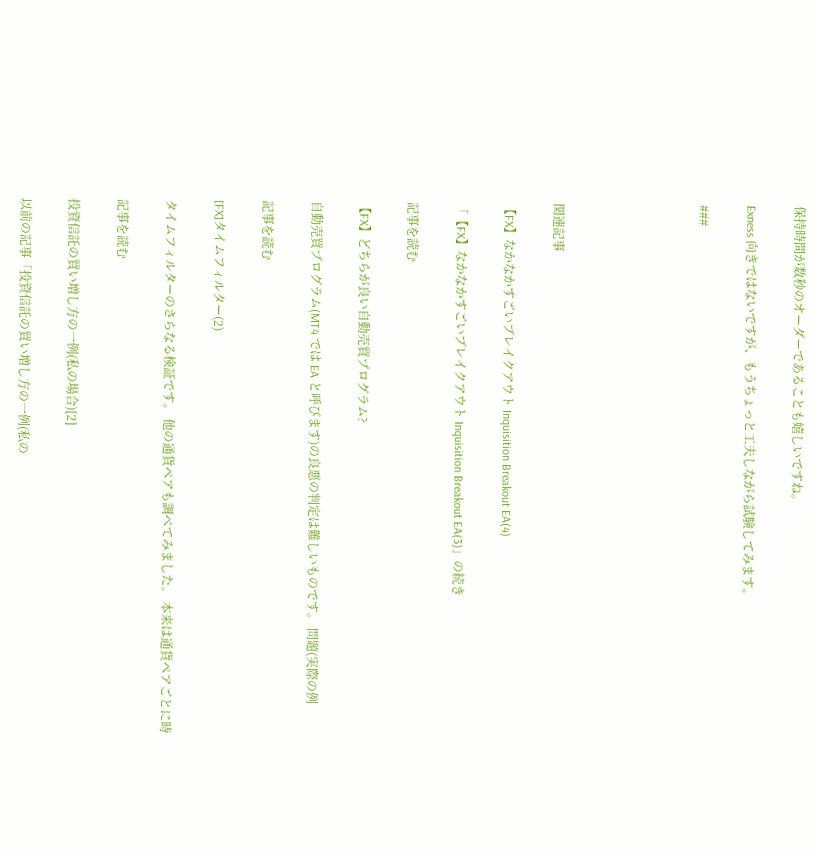保持時間が数秒のオーダーであることも嬉しいですね。

Exness 向きではないですが、もうちょっと工夫しながら試験してみます。

###





関連記事

【FX】なかなかすごいブレイクアウト Inquisition Breakout EA(4)

「【FX】なかなかすごいブレイクアウト Inquisition Breakout EA(3)」の続き

記事を読む

【FX】どちらが良い自動売買プログラム?

自動売買プログラム(MT4 では EA と呼びます)の良悪の判定は難しいものです。 問題(実際の例

記事を読む

[FX]タイムフィルター(2)

タイムフィルターのさらなる検証です。 他の通貨ペアも調べてみました。 本来は通貨ペアごとに時

記事を読む

投資信託の買い増し方の一例(私の場合)[2]

以前の記事「投資信託の買い増し方の一例(私の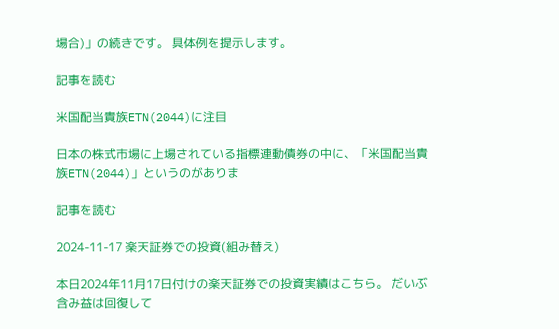場合)」の続きです。 具体例を提示します。

記事を読む

米国配当貴族ETN(2044)に注目

日本の株式市場に上場されている指標連動債券の中に、「米国配当貴族ETN(2044)」というのがありま

記事を読む

2024-11-17 楽天証券での投資(組み替え)

本日2024年11月17日付けの楽天証券での投資実績はこちら。 だいぶ含み益は回復して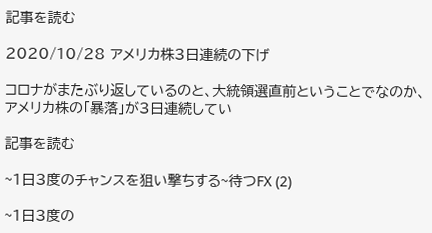記事を読む

2020/10/28 アメリカ株3日連続の下げ

コロナがまたぶり返しているのと、大統領選直前ということでなのか、アメリカ株の「暴落」が3日連続してい

記事を読む

~1日3度のチャンスを狙い撃ちする~待つFX (2)

~1日3度の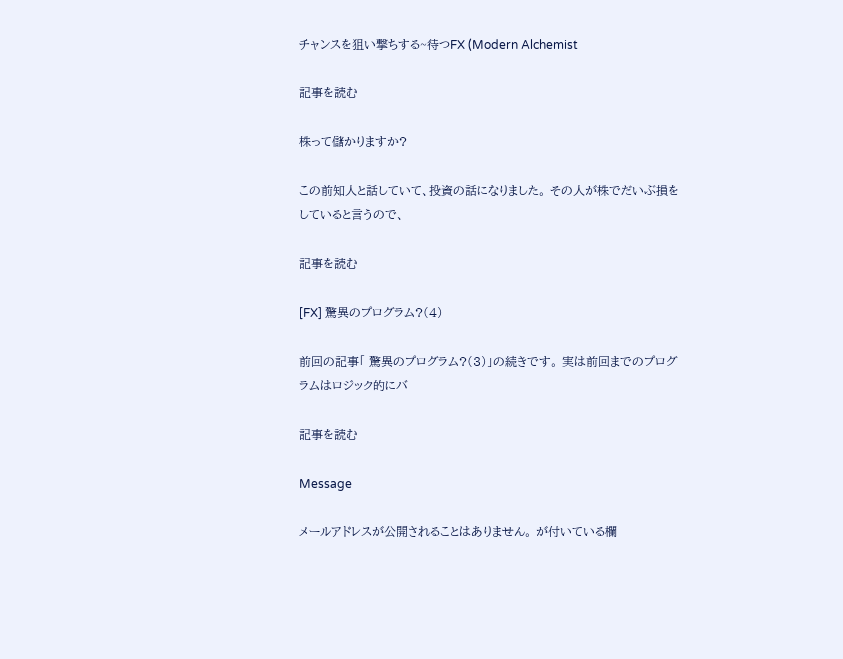チャンスを狙い撃ちする~待つFX (Modern Alchemist

記事を読む

株って儲かりますか?

この前知人と話していて、投資の話になりました。 その人が株でだいぶ損をしていると言うので、

記事を読む

[FX] 驚異のプログラム?(4)

前回の記事「 驚異のプログラム?(3)」の続きです。 実は前回までのプログラムはロジック的にバ

記事を読む

Message

メールアドレスが公開されることはありません。 が付いている欄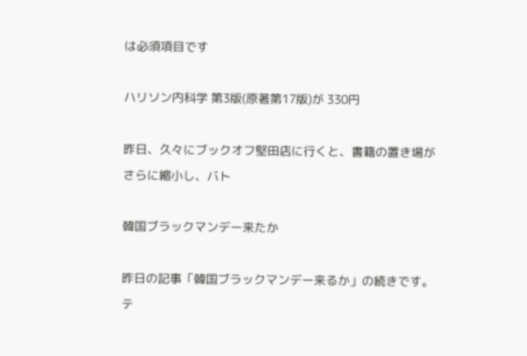は必須項目です

ハリソン内科学 第3版(原著第17版)が 330円

昨日、久々にブックオフ堅田店に行くと、書籍の置き場がさらに縮小し、バト

韓国ブラックマンデー来たか

昨日の記事「韓国ブラックマンデー来るか」の続きです。 テ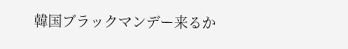韓国ブラックマンデー来るか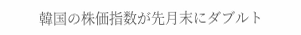韓国の株価指数が先月末にダブルト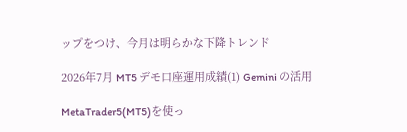ップをつけ、今月は明らかな下降トレンド

2026年7月 MT5 デモ口座運用成績(1) Gemini の活用

MetaTrader5(MT5)を使っ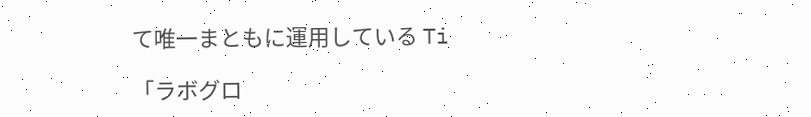て唯一まともに運用している Ti

「ラボグロ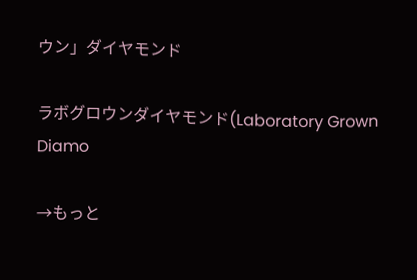ウン」ダイヤモンド

ラボグロウンダイヤモンド(Laboratory Grown Diamo

→もっと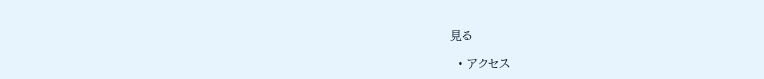見る

  • アクセス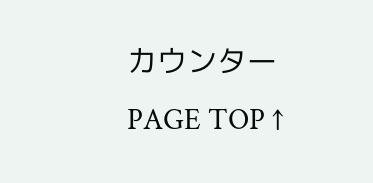カウンター
PAGE TOP ↑